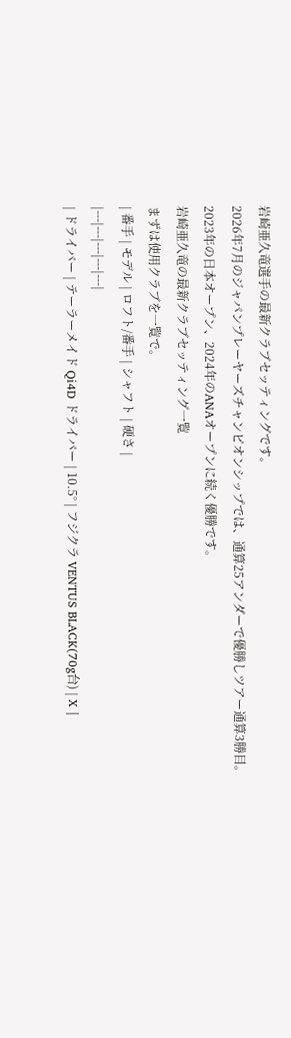岩崎亜久竜選手の最新クラブセッティングです。
2026年7月のジャパンプレーヤーズチャンピオンシップでは、通算25アンダーで優勝しツアー通算3勝目。
2023年の日本オープン、2024年のANAオープンに続く優勝です。
岩崎亜久竜の最新クラブセッティング一覧
まずは使用クラブを一覧で。
| 番手 | モデル | ロフト/番手 | シャフト | 硬さ |
|---|---|---|---|---|
| ドライバー | テーラーメイド Qi4D ドライバー | 10.5° | フジクラ VENTUS BLACK(70g台) | X |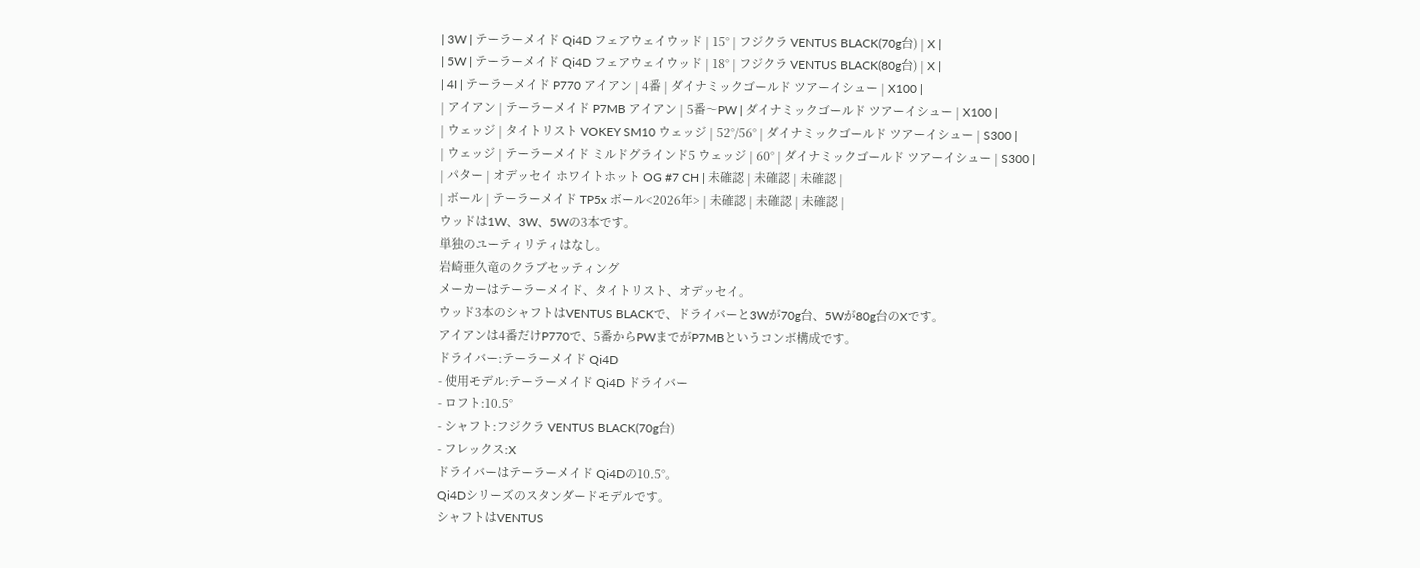| 3W | テーラーメイド Qi4D フェアウェイウッド | 15° | フジクラ VENTUS BLACK(70g台) | X |
| 5W | テーラーメイド Qi4D フェアウェイウッド | 18° | フジクラ VENTUS BLACK(80g台) | X |
| 4I | テーラーメイド P770 アイアン | 4番 | ダイナミックゴールド ツアーイシュー | X100 |
| アイアン | テーラーメイド P7MB アイアン | 5番〜PW | ダイナミックゴールド ツアーイシュー | X100 |
| ウェッジ | タイトリスト VOKEY SM10 ウェッジ | 52°/56° | ダイナミックゴールド ツアーイシュー | S300 |
| ウェッジ | テーラーメイド ミルドグラインド5 ウェッジ | 60° | ダイナミックゴールド ツアーイシュー | S300 |
| パター | オデッセイ ホワイトホット OG #7 CH | 未確認 | 未確認 | 未確認 |
| ボール | テーラーメイド TP5x ボール<2026年> | 未確認 | 未確認 | 未確認 |
ウッドは1W、3W、5Wの3本です。
単独のユーティリティはなし。
岩崎亜久竜のクラブセッティング
メーカーはテーラーメイド、タイトリスト、オデッセイ。
ウッド3本のシャフトはVENTUS BLACKで、ドライバーと3Wが70g台、5Wが80g台のXです。
アイアンは4番だけP770で、5番からPWまでがP7MBというコンボ構成です。
ドライバー:テーラーメイド Qi4D
- 使用モデル:テーラーメイド Qi4D ドライバー
- ロフト:10.5°
- シャフト:フジクラ VENTUS BLACK(70g台)
- フレックス:X
ドライバーはテーラーメイド Qi4Dの10.5°。
Qi4Dシリーズのスタンダードモデルです。
シャフトはVENTUS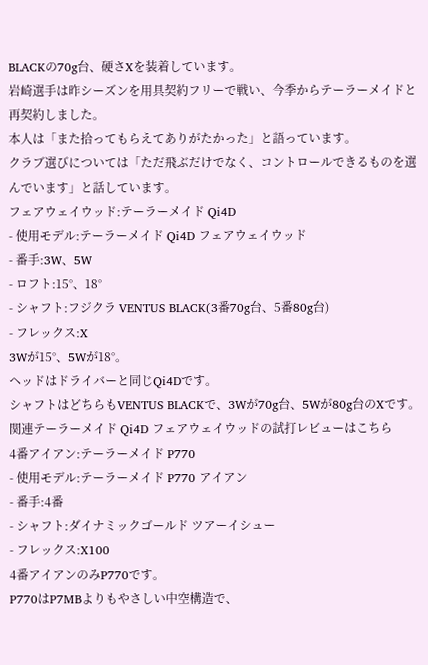BLACKの70g台、硬さXを装着しています。
岩崎選手は昨シーズンを用具契約フリーで戦い、今季からテーラーメイドと再契約しました。
本人は「また拾ってもらえてありがたかった」と語っています。
クラブ選びについては「ただ飛ぶだけでなく、コントロールできるものを選んでいます」と話しています。
フェアウェイウッド:テーラーメイド Qi4D
- 使用モデル:テーラーメイド Qi4D フェアウェイウッド
- 番手:3W、5W
- ロフト:15°、18°
- シャフト:フジクラ VENTUS BLACK(3番70g台、5番80g台)
- フレックス:X
3Wが15°、5Wが18°。
ヘッドはドライバーと同じQi4Dです。
シャフトはどちらもVENTUS BLACKで、3Wが70g台、5Wが80g台のXです。
関連テーラーメイド Qi4D フェアウェイウッドの試打レビューはこちら
4番アイアン:テーラーメイド P770
- 使用モデル:テーラーメイド P770 アイアン
- 番手:4番
- シャフト:ダイナミックゴールド ツアーイシュー
- フレックス:X100
4番アイアンのみP770です。
P770はP7MBよりもやさしい中空構造で、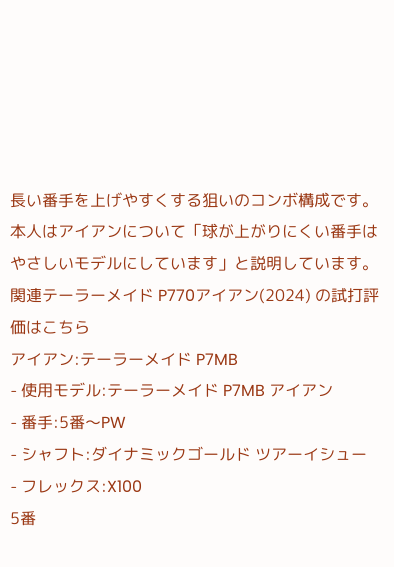長い番手を上げやすくする狙いのコンボ構成です。
本人はアイアンについて「球が上がりにくい番手はやさしいモデルにしています」と説明しています。
関連テーラーメイド P770アイアン(2024) の試打評価はこちら
アイアン:テーラーメイド P7MB
- 使用モデル:テーラーメイド P7MB アイアン
- 番手:5番〜PW
- シャフト:ダイナミックゴールド ツアーイシュー
- フレックス:X100
5番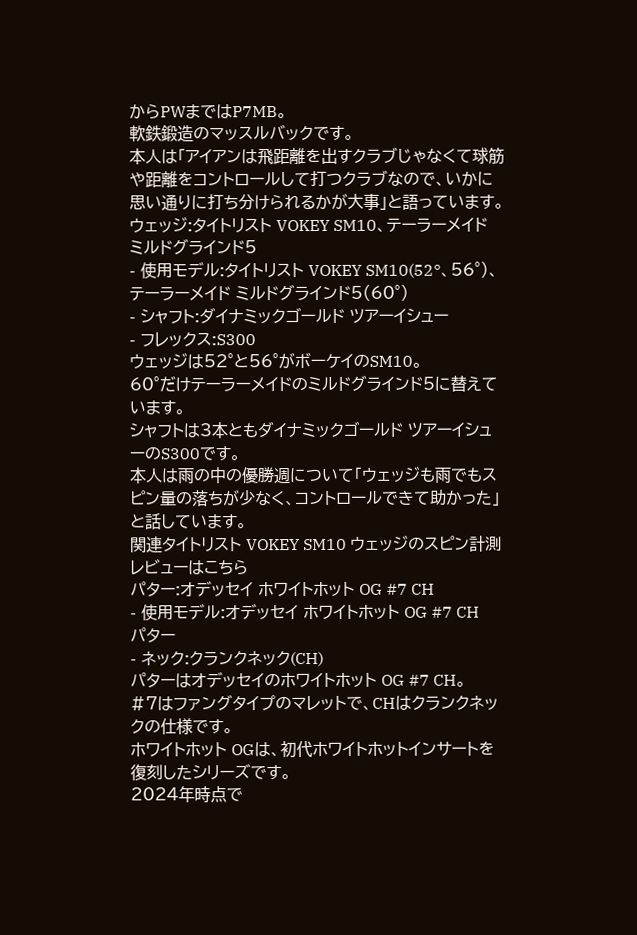からPWまではP7MB。
軟鉄鍛造のマッスルバックです。
本人は「アイアンは飛距離を出すクラブじゃなくて球筋や距離をコントロールして打つクラブなので、いかに思い通りに打ち分けられるかが大事」と語っています。
ウェッジ:タイトリスト VOKEY SM10、テーラーメイド ミルドグラインド5
- 使用モデル:タイトリスト VOKEY SM10(52°、56°)、テーラーメイド ミルドグラインド5(60°)
- シャフト:ダイナミックゴールド ツアーイシュー
- フレックス:S300
ウェッジは52°と56°がボーケイのSM10。
60°だけテーラーメイドのミルドグラインド5に替えています。
シャフトは3本ともダイナミックゴールド ツアーイシューのS300です。
本人は雨の中の優勝週について「ウェッジも雨でもスピン量の落ちが少なく、コントロールできて助かった」と話しています。
関連タイトリスト VOKEY SM10 ウェッジのスピン計測レビューはこちら
パター:オデッセイ ホワイトホット OG #7 CH
- 使用モデル:オデッセイ ホワイトホット OG #7 CH パター
- ネック:クランクネック(CH)
パターはオデッセイのホワイトホット OG #7 CH。
#7はファングタイプのマレットで、CHはクランクネックの仕様です。
ホワイトホット OGは、初代ホワイトホットインサートを復刻したシリーズです。
2024年時点で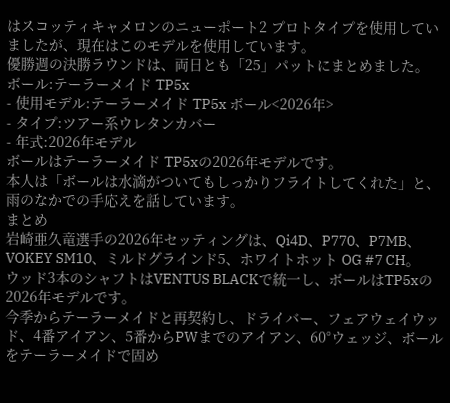はスコッティキャメロンのニューポート2 プロトタイプを使用していましたが、現在はこのモデルを使用しています。
優勝週の決勝ラウンドは、両日とも「25」パットにまとめました。
ボール:テーラーメイド TP5x
- 使用モデル:テーラーメイド TP5x ボール<2026年>
- タイプ:ツアー系ウレタンカバー
- 年式:2026年モデル
ボールはテーラーメイド TP5xの2026年モデルです。
本人は「ボールは水滴がついてもしっかりフライトしてくれた」と、雨のなかでの手応えを話しています。
まとめ
岩崎亜久竜選手の2026年セッティングは、Qi4D、P770、P7MB、VOKEY SM10、ミルドグラインド5、ホワイトホット OG #7 CH。
ウッド3本のシャフトはVENTUS BLACKで統一し、ボールはTP5xの2026年モデルです。
今季からテーラーメイドと再契約し、ドライバー、フェアウェイウッド、4番アイアン、5番からPWまでのアイアン、60°ウェッジ、ボールをテーラーメイドで固め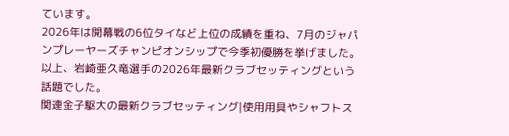ています。
2026年は開幕戦の6位タイなど上位の成績を重ね、7月のジャパンプレーヤーズチャンピオンシップで今季初優勝を挙げました。
以上、岩崎亜久竜選手の2026年最新クラブセッティングという話題でした。
関連金子駆大の最新クラブセッティング|使用用具やシャフトス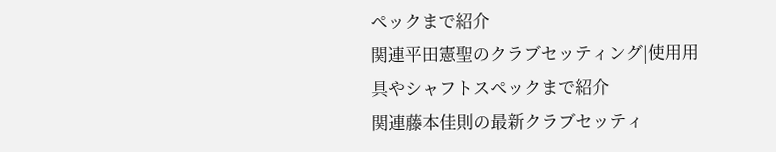ペックまで紹介
関連平田憲聖のクラブセッティング|使用用具やシャフトスペックまで紹介
関連藤本佳則の最新クラブセッティ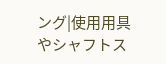ング|使用用具やシャフトス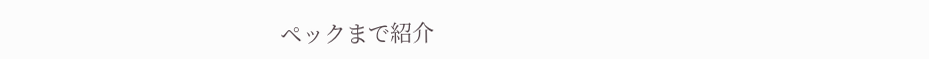ペックまで紹介